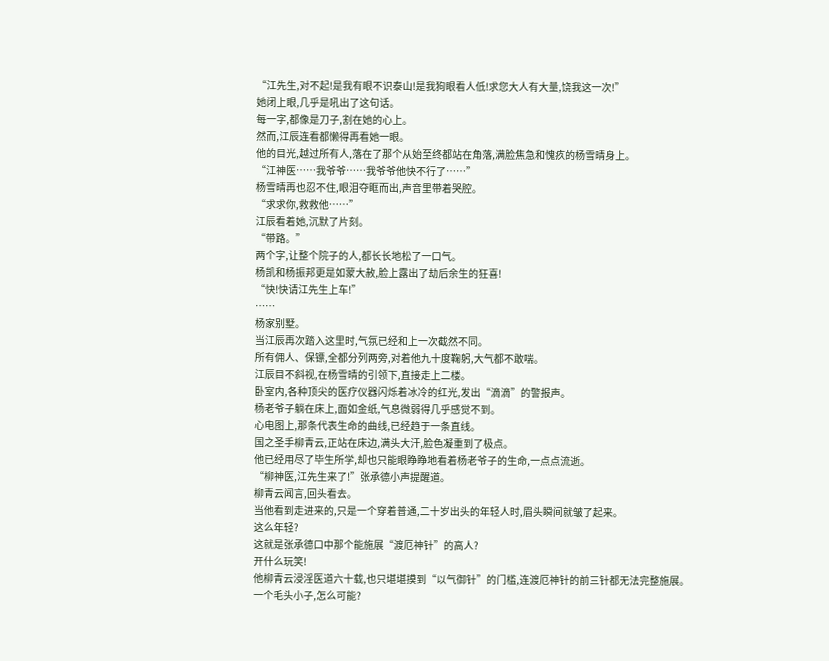“江先生,对不起!是我有眼不识泰山!是我狗眼看人低!求您大人有大量,饶我这一次!”
她闭上眼,几乎是吼出了这句话。
每一字,都像是刀子,割在她的心上。
然而,江辰连看都懒得再看她一眼。
他的目光,越过所有人,落在了那个从始至终都站在角落,满脸焦急和愧疚的杨雪晴身上。
“江神医……我爷爷……我爷爷他快不行了……”
杨雪晴再也忍不住,眼泪夺眶而出,声音里带着哭腔。
“求求你,救救他……”
江辰看着她,沉默了片刻。
“带路。”
两个字,让整个院子的人,都长长地松了一口气。
杨凯和杨振邦更是如蒙大赦,脸上露出了劫后余生的狂喜!
“快!快请江先生上车!”
……
杨家别墅。
当江辰再次踏入这里时,气氛已经和上一次截然不同。
所有佣人、保镖,全都分列两旁,对着他九十度鞠躬,大气都不敢喘。
江辰目不斜视,在杨雪晴的引领下,直接走上二楼。
卧室内,各种顶尖的医疗仪器闪烁着冰冷的红光,发出“滴滴”的警报声。
杨老爷子躺在床上,面如金纸,气息微弱得几乎感觉不到。
心电图上,那条代表生命的曲线,已经趋于一条直线。
国之圣手柳青云,正站在床边,满头大汗,脸色凝重到了极点。
他已经用尽了毕生所学,却也只能眼睁睁地看着杨老爷子的生命,一点点流逝。
“柳神医,江先生来了!”张承德小声提醒道。
柳青云闻言,回头看去。
当他看到走进来的,只是一个穿着普通,二十岁出头的年轻人时,眉头瞬间就皱了起来。
这么年轻?
这就是张承德口中那个能施展“渡厄神针”的高人?
开什么玩笑!
他柳青云浸淫医道六十载,也只堪堪摸到“以气御针”的门槛,连渡厄神针的前三针都无法完整施展。
一个毛头小子,怎么可能?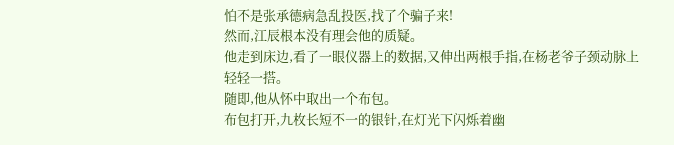怕不是张承德病急乱投医,找了个骗子来!
然而,江辰根本没有理会他的质疑。
他走到床边,看了一眼仪器上的数据,又伸出两根手指,在杨老爷子颈动脉上轻轻一搭。
随即,他从怀中取出一个布包。
布包打开,九枚长短不一的银针,在灯光下闪烁着幽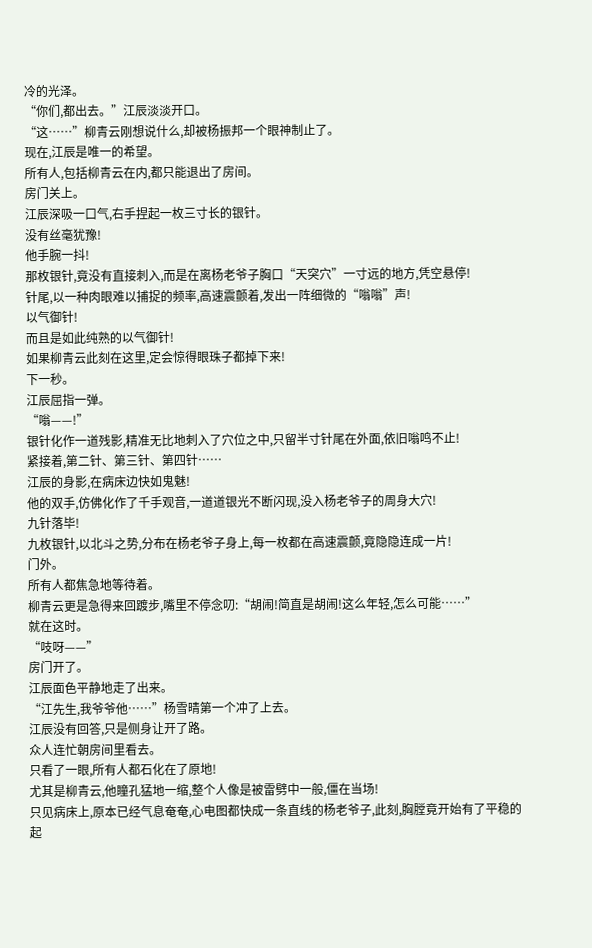冷的光泽。
“你们,都出去。”江辰淡淡开口。
“这……”柳青云刚想说什么,却被杨振邦一个眼神制止了。
现在,江辰是唯一的希望。
所有人,包括柳青云在内,都只能退出了房间。
房门关上。
江辰深吸一口气,右手捏起一枚三寸长的银针。
没有丝毫犹豫!
他手腕一抖!
那枚银针,竟没有直接刺入,而是在离杨老爷子胸口“天突穴”一寸远的地方,凭空悬停!
针尾,以一种肉眼难以捕捉的频率,高速震颤着,发出一阵细微的“嗡嗡”声!
以气御针!
而且是如此纯熟的以气御针!
如果柳青云此刻在这里,定会惊得眼珠子都掉下来!
下一秒。
江辰屈指一弹。
“嗡——!”
银针化作一道残影,精准无比地刺入了穴位之中,只留半寸针尾在外面,依旧嗡鸣不止!
紧接着,第二针、第三针、第四针……
江辰的身影,在病床边快如鬼魅!
他的双手,仿佛化作了千手观音,一道道银光不断闪现,没入杨老爷子的周身大穴!
九针落毕!
九枚银针,以北斗之势,分布在杨老爷子身上,每一枚都在高速震颤,竟隐隐连成一片!
门外。
所有人都焦急地等待着。
柳青云更是急得来回踱步,嘴里不停念叨:“胡闹!简直是胡闹!这么年轻,怎么可能……”
就在这时。
“吱呀——”
房门开了。
江辰面色平静地走了出来。
“江先生,我爷爷他……”杨雪晴第一个冲了上去。
江辰没有回答,只是侧身让开了路。
众人连忙朝房间里看去。
只看了一眼,所有人都石化在了原地!
尤其是柳青云,他瞳孔猛地一缩,整个人像是被雷劈中一般,僵在当场!
只见病床上,原本已经气息奄奄,心电图都快成一条直线的杨老爷子,此刻,胸膛竟开始有了平稳的起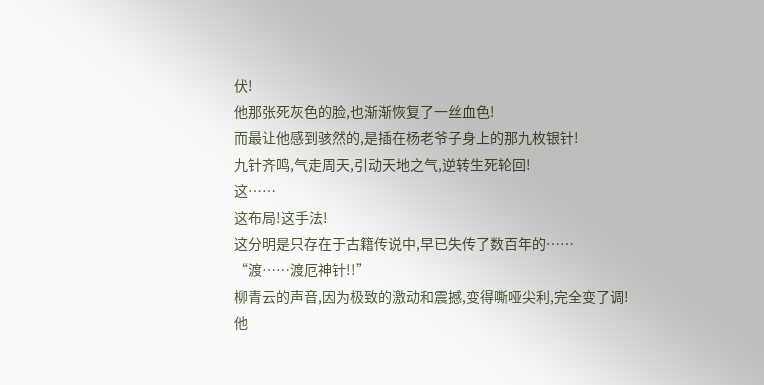伏!
他那张死灰色的脸,也渐渐恢复了一丝血色!
而最让他感到骇然的,是插在杨老爷子身上的那九枚银针!
九针齐鸣,气走周天,引动天地之气,逆转生死轮回!
这……
这布局!这手法!
这分明是只存在于古籍传说中,早已失传了数百年的……
“渡……渡厄神针!!”
柳青云的声音,因为极致的激动和震撼,变得嘶哑尖利,完全变了调!
他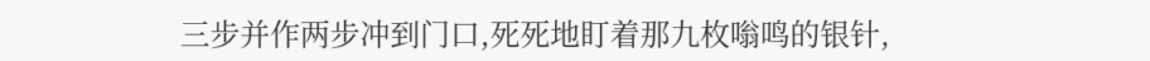三步并作两步冲到门口,死死地盯着那九枚嗡鸣的银针,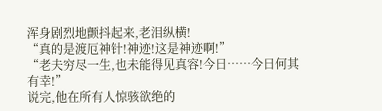浑身剧烈地颤抖起来,老泪纵横!
“真的是渡厄神针!神迹!这是神迹啊!”
“老夫穷尽一生,也未能得见真容!今日……今日何其有幸!”
说完,他在所有人惊骇欲绝的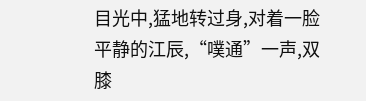目光中,猛地转过身,对着一脸平静的江辰,“噗通”一声,双膝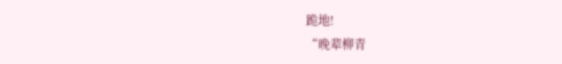跪地!
“晚辈柳青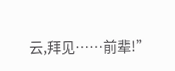云,拜见……前辈!”